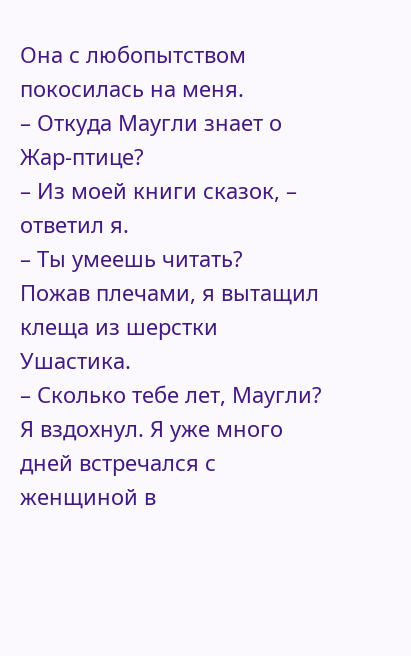Она с любопытством покосилась на меня.
– Откуда Маугли знает о Жар-птице?
– Из моей книги сказок, – ответил я.
– Ты умеешь читать?
Пожав плечами, я вытащил клеща из шерстки Ушастика.
– Сколько тебе лет, Маугли?
Я вздохнул. Я уже много дней встречался с женщиной в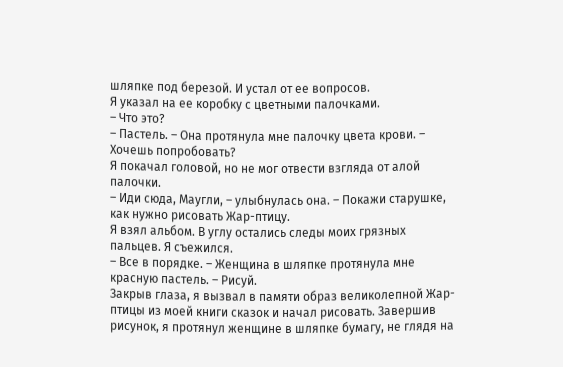шляпке под березой. И устал от ее вопросов.
Я указал на ее коробку с цветными палочками.
– Что это?
– Пастель. – Она протянула мне палочку цвета крови. – Хочешь попробовать?
Я покачал головой, но не мог отвести взгляда от алой палочки.
– Иди сюда, Маугли, – улыбнулась она. – Покажи старушке, как нужно рисовать Жар-птицу.
Я взял альбом. В углу остались следы моих грязных пальцев. Я съежился.
– Все в порядке. – Женщина в шляпке протянула мне красную пастель. – Рисуй.
Закрыв глаза, я вызвал в памяти образ великолепной Жар-птицы из моей книги сказок и начал рисовать. Завершив рисунок, я протянул женщине в шляпке бумагу, не глядя на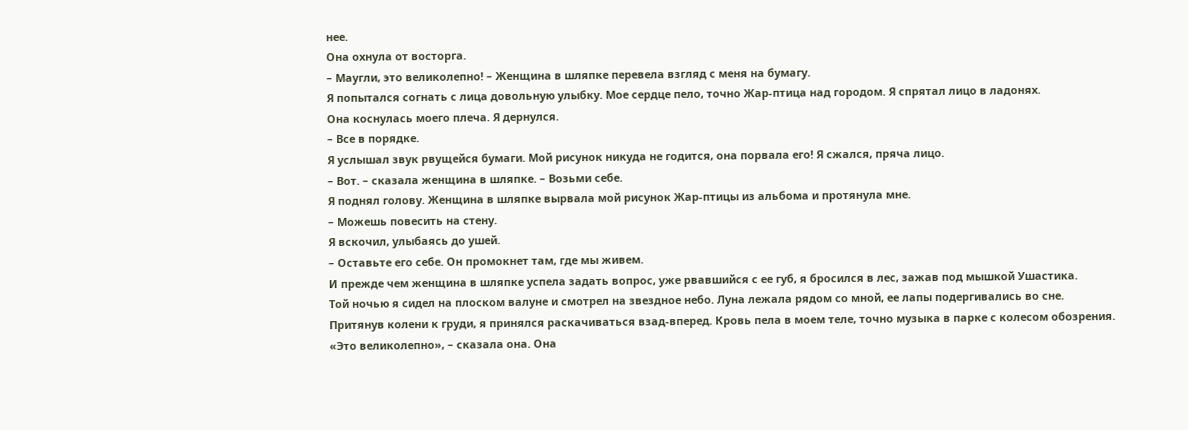нее.
Она охнула от восторга.
– Маугли, это великолепно! – Женщина в шляпке перевела взгляд с меня на бумагу.
Я попытался согнать с лица довольную улыбку. Мое сердце пело, точно Жар-птица над городом. Я спрятал лицо в ладонях.
Она коснулась моего плеча. Я дернулся.
– Все в порядке.
Я услышал звук рвущейся бумаги. Мой рисунок никуда не годится, она порвала его! Я сжался, пряча лицо.
– Вот. – сказала женщина в шляпке. – Возьми себе.
Я поднял голову. Женщина в шляпке вырвала мой рисунок Жар-птицы из альбома и протянула мне.
– Можешь повесить на стену.
Я вскочил, улыбаясь до ушей.
– Оставьте его себе. Он промокнет там, где мы живем.
И прежде чем женщина в шляпке успела задать вопрос, уже рвавшийся с ее губ, я бросился в лес, зажав под мышкой Ушастика.
Той ночью я сидел на плоском валуне и смотрел на звездное небо. Луна лежала рядом со мной, ее лапы подергивались во сне.
Притянув колени к груди, я принялся раскачиваться взад-вперед. Кровь пела в моем теле, точно музыка в парке с колесом обозрения.
«Это великолепно», – сказала она. Она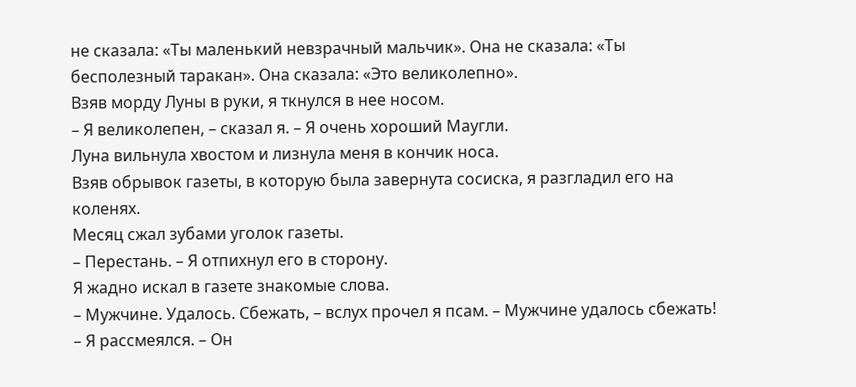не сказала: «Ты маленький невзрачный мальчик». Она не сказала: «Ты бесполезный таракан». Она сказала: «Это великолепно».
Взяв морду Луны в руки, я ткнулся в нее носом.
– Я великолепен, – сказал я. – Я очень хороший Маугли.
Луна вильнула хвостом и лизнула меня в кончик носа.
Взяв обрывок газеты, в которую была завернута сосиска, я разгладил его на коленях.
Месяц сжал зубами уголок газеты.
– Перестань. – Я отпихнул его в сторону.
Я жадно искал в газете знакомые слова.
– Мужчине. Удалось. Сбежать, – вслух прочел я псам. – Мужчине удалось сбежать! – Я рассмеялся. – Он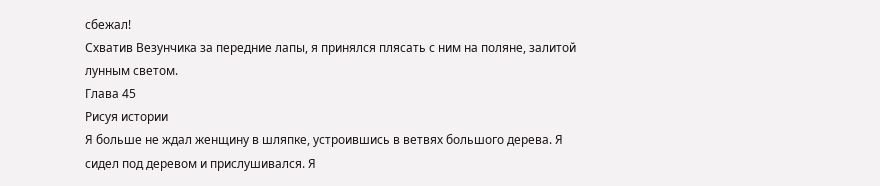сбежал!
Схватив Везунчика за передние лапы, я принялся плясать с ним на поляне, залитой лунным светом.
Глава 45
Рисуя истории
Я больше не ждал женщину в шляпке, устроившись в ветвях большого дерева. Я сидел под деревом и прислушивался. Я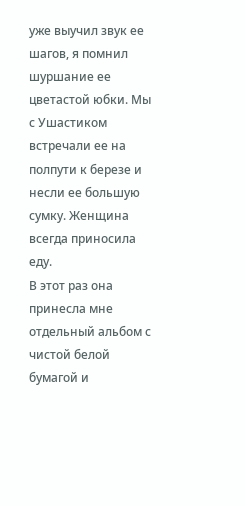уже выучил звук ее шагов, я помнил шуршание ее цветастой юбки. Мы с Ушастиком встречали ее на полпути к березе и несли ее большую сумку. Женщина всегда приносила еду.
В этот раз она принесла мне отдельный альбом с чистой белой бумагой и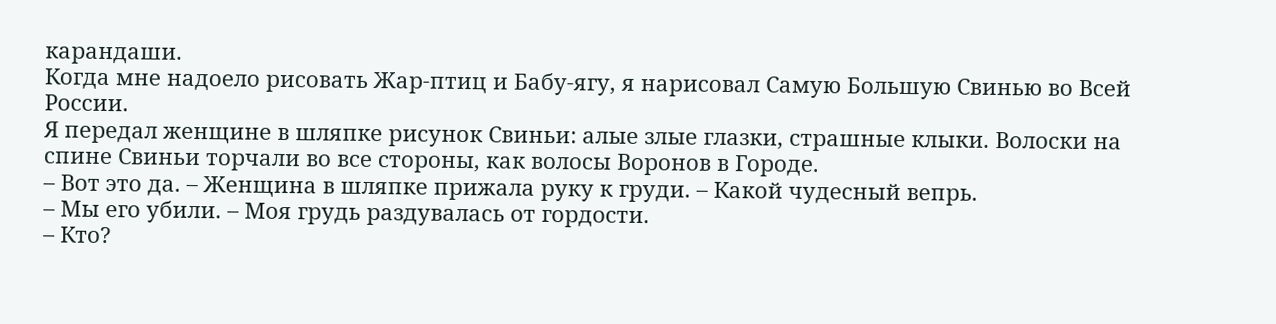карандаши.
Когда мне надоело рисовать Жар-птиц и Бабу-ягу, я нарисовал Самую Большую Свинью во Всей России.
Я передал женщине в шляпке рисунок Свиньи: алые злые глазки, страшные клыки. Волоски на спине Свиньи торчали во все стороны, как волосы Воронов в Городе.
– Вот это да. – Женщина в шляпке прижала руку к груди. – Какой чудесный вепрь.
– Мы его убили. – Моя грудь раздувалась от гордости.
– Кто?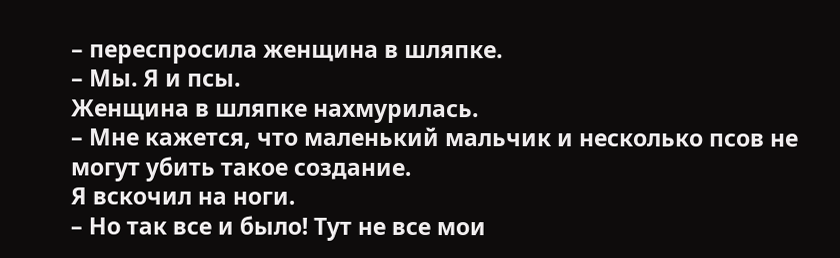– переспросила женщина в шляпке.
– Мы. Я и псы.
Женщина в шляпке нахмурилась.
– Мне кажется, что маленький мальчик и несколько псов не могут убить такое создание.
Я вскочил на ноги.
– Но так все и было! Тут не все мои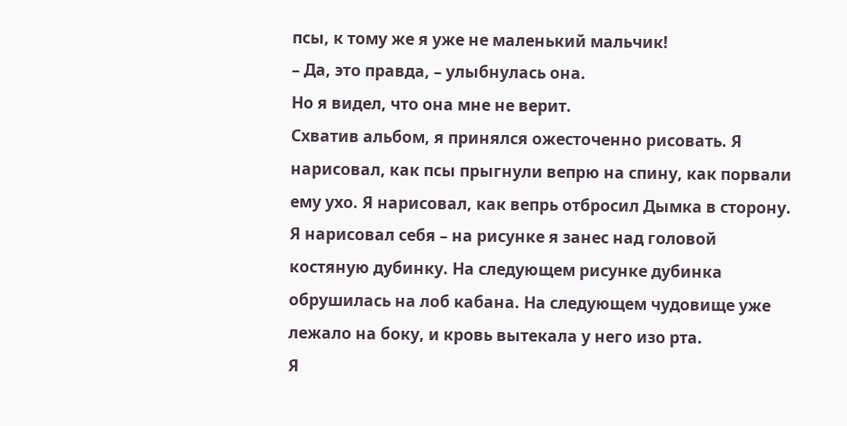псы, к тому же я уже не маленький мальчик!
– Да, это правда, – улыбнулась она.
Но я видел, что она мне не верит.
Схватив альбом, я принялся ожесточенно рисовать. Я нарисовал, как псы прыгнули вепрю на спину, как порвали ему ухо. Я нарисовал, как вепрь отбросил Дымка в сторону. Я нарисовал себя – на рисунке я занес над головой костяную дубинку. На следующем рисунке дубинка обрушилась на лоб кабана. На следующем чудовище уже лежало на боку, и кровь вытекала у него изо рта.
Я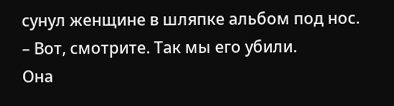сунул женщине в шляпке альбом под нос.
– Вот, смотрите. Так мы его убили.
Она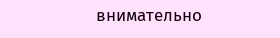внимательно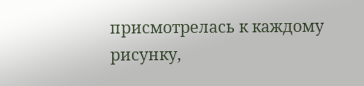присмотрелась к каждому рисунку,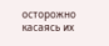осторожно касаясь их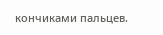кончиками пальцев.